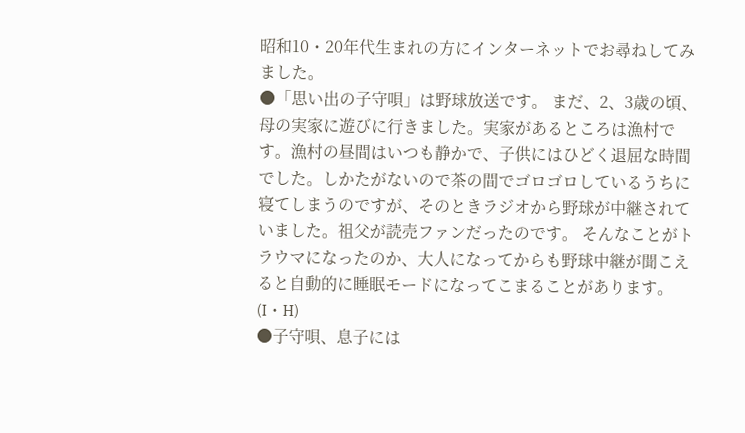昭和10・20年代生まれの方にインターネットでお尋ねしてみました。
●「思い出の子守唄」は野球放送です。 まだ、2、3歳の頃、母の実家に遊びに行きました。実家があるところは漁村です。漁村の昼間はいつも静かで、子供にはひどく退屈な時間でした。しかたがないので茶の間でゴロゴロしているうちに寝てしまうのですが、そのときラジオから野球が中継されていました。祖父が読売ファンだったのです。 そんなことがトラウマになったのか、大人になってからも野球中継が聞こえると自動的に睡眠モードになってこまることがあります。(I・H)
●子守唄、息子には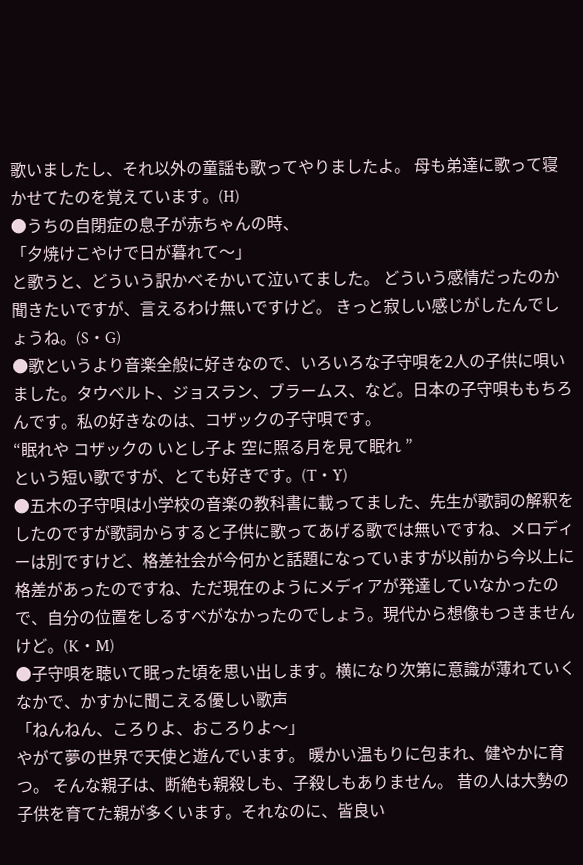歌いましたし、それ以外の童謡も歌ってやりましたよ。 母も弟達に歌って寝かせてたのを覚えています。(H)
●うちの自閉症の息子が赤ちゃんの時、
「夕焼けこやけで日が暮れて〜」
と歌うと、どういう訳かべそかいて泣いてました。 どういう感情だったのか聞きたいですが、言えるわけ無いですけど。 きっと寂しい感じがしたんでしょうね。(S・G)
●歌というより音楽全般に好きなので、いろいろな子守唄を2人の子供に唄いました。タウベルト、ジョスラン、ブラームス、など。日本の子守唄ももちろんです。私の好きなのは、コザックの子守唄です。
“眠れや コザックの いとし子よ 空に照る月を見て眠れ ”
という短い歌ですが、とても好きです。(T・Y)
●五木の子守唄は小学校の音楽の教科書に載ってました、先生が歌詞の解釈をしたのですが歌詞からすると子供に歌ってあげる歌では無いですね、メロディーは別ですけど、格差社会が今何かと話題になっていますが以前から今以上に格差があったのですね、ただ現在のようにメディアが発達していなかったので、自分の位置をしるすべがなかったのでしょう。現代から想像もつきませんけど。(K・M)
●子守唄を聴いて眠った頃を思い出します。横になり次第に意識が薄れていくなかで、かすかに聞こえる優しい歌声
「ねんねん、ころりよ、おころりよ〜」
やがて夢の世界で天使と遊んでいます。 暖かい温もりに包まれ、健やかに育つ。 そんな親子は、断絶も親殺しも、子殺しもありません。 昔の人は大勢の子供を育てた親が多くいます。それなのに、皆良い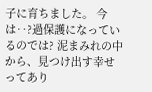子に育ちました。 今は‥?過保護になっているのでは? 泥まみれの中から、見つけ出す幸せってあり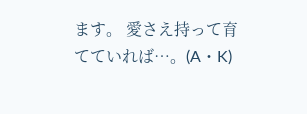ます。 愛さえ持って育てていれば…。(A・K)